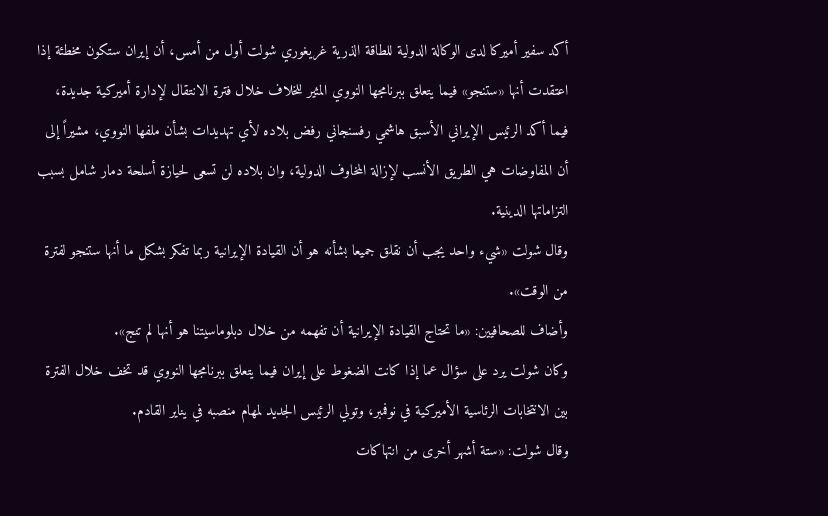أكد سفير أميركا لدى الوكالة الدولية للطاقة الذرية غريغوري شولت أول من أمس، أن إيران ستكون مخطئة إذا اعتقدت أنها «ستنجو» فيما يتعلق ببرنامجها النووي المثير للخلاف خلال فترة الانتقال لإدارة أميركية جديدة، فيما أكد الرئيس الإيراني الأسبق هاشمي رفسنجاني رفض بلاده لأي تهديدات بشأن ملفها النووي، مشيراً إلى أن المفاوضات هي الطريق الأنسب لإزالة المخاوف الدولية، وان بلاده لن تسعى لحيازة أسلحة دمار شامل بسبب التزاماتها الدينية.
وقال شولت «شيء واحد يجب أن نقلق جميعا بشأنه هو أن القيادة الإيرانية ربما تفكر بشكل ما أنها ستنجو لفترة من الوقت».
وأضاف للصحافيين: «ما تحتاج القيادة الإيرانية أن تفهمه من خلال دبلوماسيتنا هو أنها لم تنج».
وكان شولت يرد على سؤال عما إذا كانت الضغوط على إيران فيما يتعلق ببرنامجها النووي قد تخف خلال الفترة بين الانتخابات الرئاسية الأميركية في نوفمبر، وتولي الرئيس الجديد لمهام منصبه في يناير القادم.
وقال شولت: «ستة أشهر أخرى من انتهاكات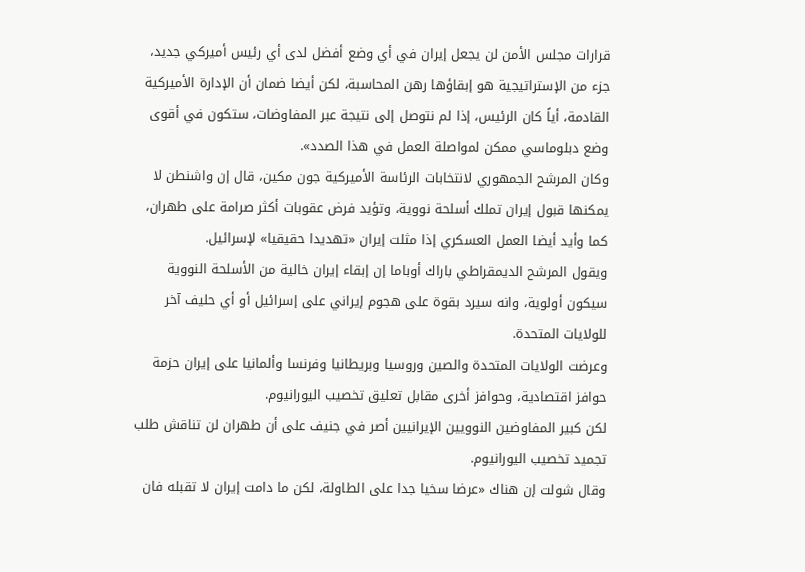قرارات مجلس الأمن لن يجعل إيران في أي وضع أفضل لدى أي رئيس أميركي جديد، جزء من الإستراتيجية هو إبقاؤها رهن المحاسبة، لكن أيضا ضمان أن الإدارة الأميركية القادمة، أياً كان الرئيس، إذا لم نتوصل إلى نتيجة عبر المفاوضات، ستكون في أقوى وضع دبلوماسي ممكن لمواصلة العمل في هذا الصدد».
وكان المرشح الجمهوري لانتخابات الرئاسة الأميركية جون مكين، قال إن واشنطن لا يمكنها قبول إيران تملك أسلحة نووية، وتؤيد فرض عقوبات أكثر صرامة على طهران، كما وأيد أيضا العمل العسكري إذا مثلت إيران «تهديدا حقيقيا» لإسرائيل.
ويقول المرشح الديمقراطي باراك أوباما إن إبقاء إيران خالية من الأسلحة النووية سيكون أولوية، وانه سيرد بقوة على هجوم إيراني على إسرائيل أو أي حليف آخر للولايات المتحدة.
وعرضت الولايات المتحدة والصين وروسيا وبريطانيا وفرنسا وألمانيا على إيران حزمة حوافز اقتصادية، وحوافز أخرى مقابل تعليق تخصيب اليورانيوم.
لكن كبير المفاوضين النوويين الإيرانيين أصر في جنيف على أن طهران لن تناقش طلب تجميد تخصيب اليورانيوم.
وقال شولت إن هناك «عرضا سخيا جدا على الطاولة، لكن ما دامت إيران لا تقبله فان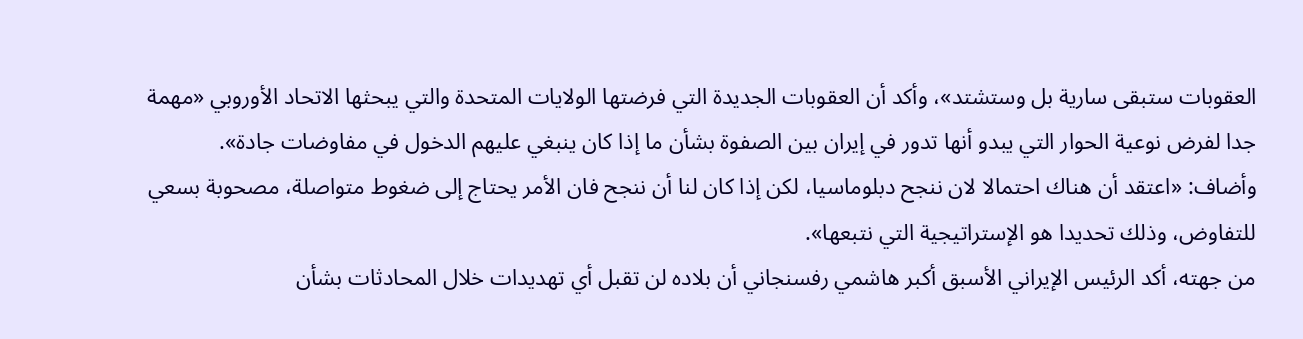العقوبات ستبقى سارية بل وستشتد»، وأكد أن العقوبات الجديدة التي فرضتها الولايات المتحدة والتي يبحثها الاتحاد الأوروبي «مهمة جدا لفرض نوعية الحوار التي يبدو أنها تدور في إيران بين الصفوة بشأن ما إذا كان ينبغي عليهم الدخول في مفاوضات جادة».
وأضاف: «اعتقد أن هناك احتمالا لان ننجح دبلوماسيا، لكن إذا كان لنا أن ننجح فان الأمر يحتاج إلى ضغوط متواصلة، مصحوبة بسعي للتفاوض، وذلك تحديدا هو الإستراتيجية التي نتبعها».
من جهته، أكد الرئيس الإيراني الأسبق أكبر هاشمي رفسنجاني أن بلاده لن تقبل أي تهديدات خلال المحادثات بشأن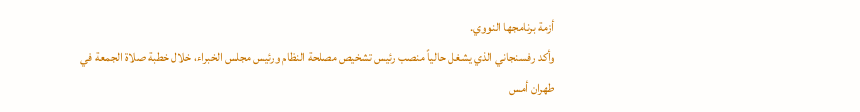أزمة برنامجها النووي.
وأكد رفسنجاني الذي يشغل حالياً منصب رئيس تشخيص مصلحة النظام ورئيس مجلس الخبراء، خلال خطبة صلاة الجمعة في طهران أمس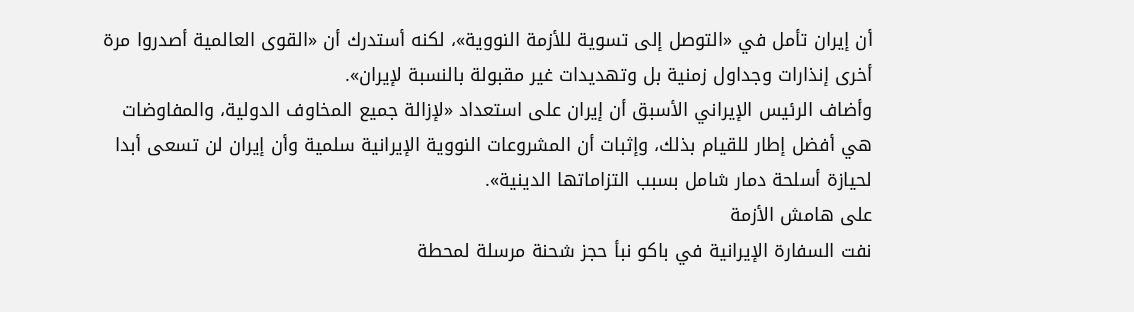أن إيران تأمل في «التوصل إلى تسوية للأزمة النووية»، لكنه أستدرك أن «القوى العالمية أصدروا مرة أخرى إنذارات وجداول زمنية بل وتهديدات غير مقبولة بالنسبة لإيران».
وأضاف الرئيس الإيراني الأسبق أن إيران على استعداد «لإزالة جميع المخاوف الدولية، والمفاوضات هي أفضل إطار للقيام بذلك، وإثبات أن المشروعات النووية الإيرانية سلمية وأن إيران لن تسعى أبدا لحيازة أسلحة دمار شامل بسبب التزاماتها الدينية».
على هامش الأزمة
نفت السفارة الإيرانية في باكو نبأ حجز شحنة مرسلة لمحطة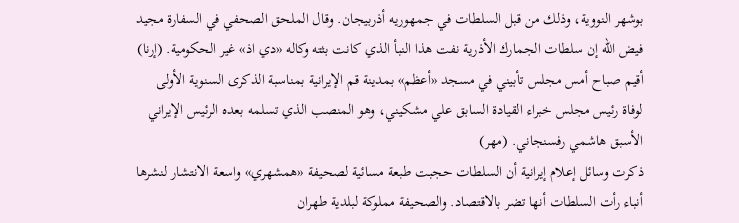بوشهر النووية، وذلك من قبل السلطات في جمهوريه أذربيجان. وقال الملحق الصحفي في السفارة مجيد فيض الله إن سلطات الجمارك الأذرية نفت هذا النبأ الذي كانت بثته وكاله «دي اذ» غير الحكومية. (إرنا)
أقيم صباح أمس مجلس تأبيني في مسجد «أعظم» بمدينة قم الإيرانية بمناسبة الذكرى السنوية الأولى لوفاة رئيس مجلس خبراء القيادة السابق علي مشكيني، وهو المنصب الذي تسلمه بعده الرئيس الإيراني الأسبق هاشمي رفسنجاني. (مهر)
ذكرت وسائل إعلام إيرانية أن السلطات حجبت طبعة مسائية لصحيفة «همشهري» واسعة الانتشار لنشرها أنباء رأت السلطات أنها تضر بالاقتصاد. والصحيفة مملوكة لبلدية طهران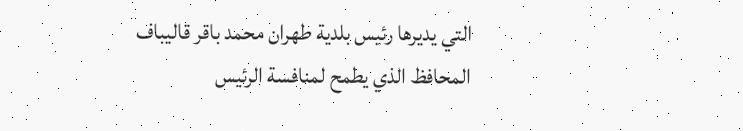التي يديرها رئيس بلدية طهران محمد باقر قاليباف المحافظ الذي يطمح لمنافسة الرئيس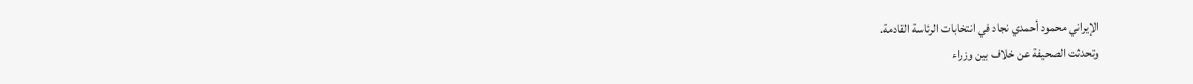الإيراني محمود أحمدي نجاد في انتخابات الرئاسة القادمة.
وتحدثت الصحيفة عن خلاف بين وزراء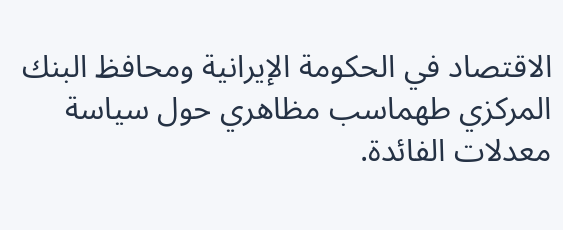الاقتصاد في الحكومة الإيرانية ومحافظ البنك المركزي طهماسب مظاهري حول سياسة معدلات الفائدة.